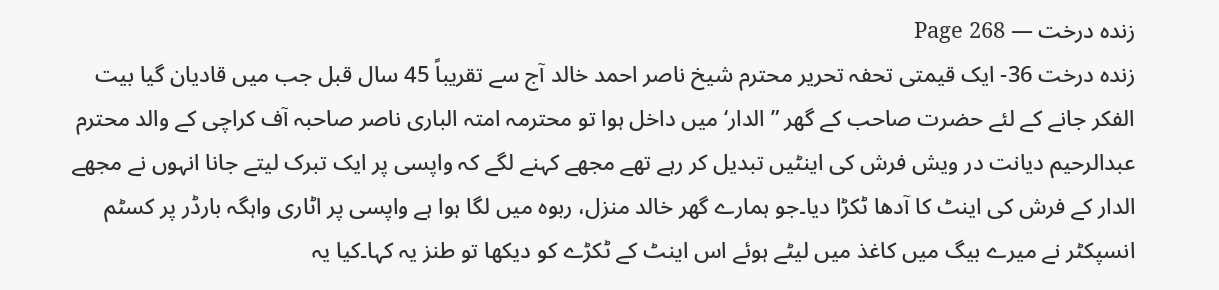زندہ درخت — Page 268
زنده درخت 36- ایک قیمتی تحفہ تحریر محترم شیخ ناصر احمد خالد آج سے تقریباً 45 سال قبل جب میں قادیان گیا بیت الفکر جانے کے لئے حضرت صاحب کے گھر ” الدار‘ میں داخل ہوا تو محترمہ امتہ الباری ناصر صاحبہ آف کراچی کے والد محترم عبدالرحیم دیانت در ویش فرش کی اینٹیں تبدیل کر رہے تھے مجھے کہنے لگے کہ واپسی پر ایک تبرک لیتے جانا انہوں نے مجھے الدار کے فرش کی اینٹ کا آدھا ٹکڑا دیا۔جو ہمارے گھر خالد منزل، ربوہ میں لگا ہوا ہے واپسی پر اٹاری واہگہ بارڈر پر کسٹم انسپکٹر نے میرے بیگ میں کاغذ میں لیٹے ہوئے اس اینٹ کے ٹکڑے کو دیکھا تو طنز یہ کہا۔کیا یہ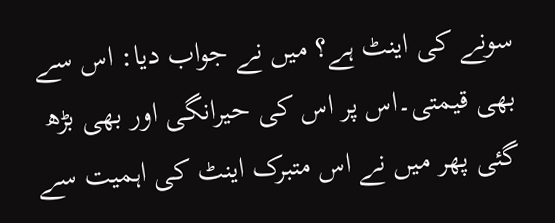سونے کی اینٹ ہے؟ میں نے جواب دیا: اس سے بھی قیمتی۔اس پر اس کی حیرانگی اور بھی بڑھ گئی پھر میں نے اس متبرک اینٹ کی اہمیت سے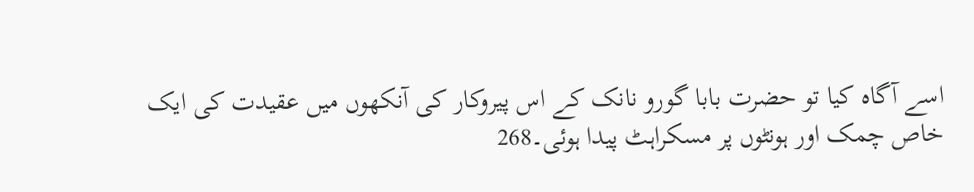اسے آگاہ کیا تو حضرت بابا گورو نانک کے اس پیروکار کی آنکھوں میں عقیدت کی ایک خاص چمک اور ہونٹوں پر مسکراہٹ پیدا ہوئی۔268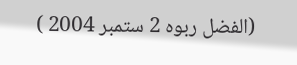(الفضل ربوه 2 ستمبر 2004 )